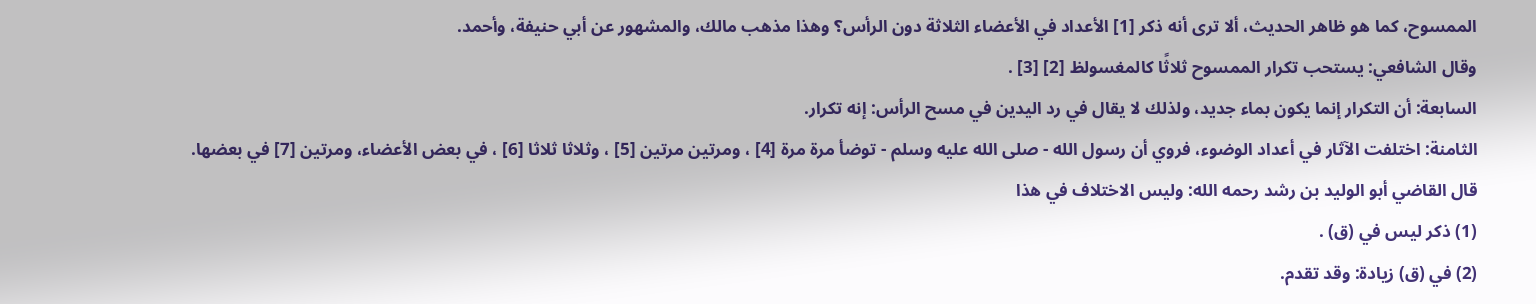الممسوح، كما هو ظاهر الحديث، ألا ترى أنه ذكر [1] الأعداد في الأعضاء الثلاثة دون الرأس؟ وهذا مذهب مالك، والمشهور عن أبي حنيفة، وأحمد.
وقال الشافعي: يستحب تكرار الممسوح ثلاثًا كالمغسولظ [2] [3] .
السابعة: أن التكرار إنما يكون بماء جديد، ولذلك لا يقال في رد اليدين في مسح الرأس: إنه تكرار.
الثامنة: اختلفت الآثار في أعداد الوضوء، فروي أن رسول الله - صلى الله عليه وسلم - توضأ مرة مرة [4] ، ومرتين مرتين [5] ، وثلاثا ثلاثا [6] ، في بعض الأعضاء، ومرتين [7] في بعضها.
قال القاضي أبو الوليد بن رشد رحمه الله: وليس الاختلاف في هذا
(1) ذكر ليس في (ق) .
(2) في (ق) زيادة: وقد تقدم.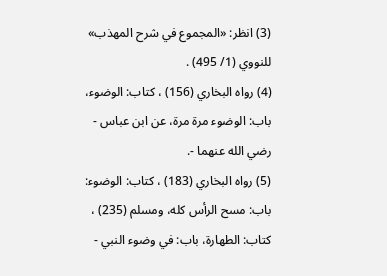(3) انظر: «المجموع في شرح المهذب» للنووي (1/ 495) .
(4) رواه البخاري (156) ، كتاب: الوضوء، باب: الوضوء مرة مرة، عن ابن عباس - رضي الله عنهما -.
(5) رواه البخاري (183) ، كتاب: الوضوء: باب: مسح الرأس كله، ومسلم (235) ، كتاب: الطهارة، باب: في وضوء النبي -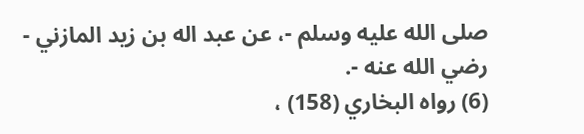صلى الله عليه وسلم -، عن عبد اله بن زيد المازني - رضي الله عنه -.
(6) رواه البخاري (158) ،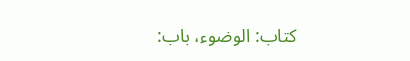كتاب: الوضوء، باب: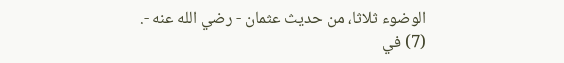الوضوء ثلاثا، من حديث عثمان - رضي الله عنه -.
(7) في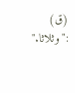(ق) :"وثلاثا."